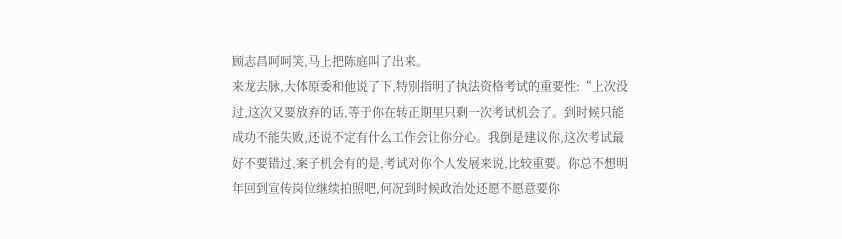顾志昌呵呵笑,马上把陈庭叫了出来。
来龙去脉,大体原委和他说了下,特别指明了执法资格考试的重要性:“上次没过,这次又要放弃的话,等于你在转正期里只剩一次考试机会了。到时候只能成功不能失败,还说不定有什么工作会让你分心。我倒是建议你,这次考试最好不要错过,案子机会有的是,考试对你个人发展来说,比较重要。你总不想明年回到宣传岗位继续拍照吧,何况到时候政治处还愿不愿意要你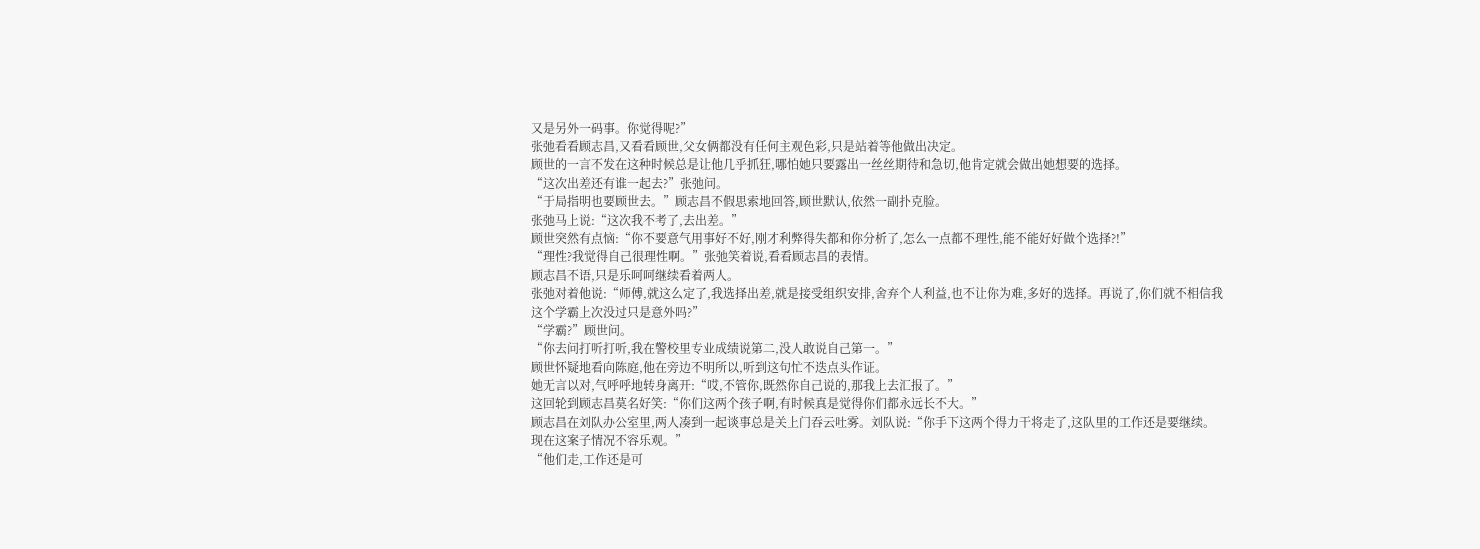又是另外一码事。你觉得呢?”
张弛看看顾志昌,又看看顾世,父女俩都没有任何主观色彩,只是站着等他做出决定。
顾世的一言不发在这种时候总是让他几乎抓狂,哪怕她只要露出一丝丝期待和急切,他肯定就会做出她想要的选择。
“这次出差还有谁一起去?”张弛问。
“于局指明也要顾世去。”顾志昌不假思索地回答,顾世默认,依然一副扑克脸。
张弛马上说:“这次我不考了,去出差。”
顾世突然有点恼:“你不要意气用事好不好,刚才利弊得失都和你分析了,怎么一点都不理性,能不能好好做个选择?!”
“理性?我觉得自己很理性啊。”张弛笑着说,看看顾志昌的表情。
顾志昌不语,只是乐呵呵继续看着两人。
张弛对着他说:“师傅,就这么定了,我选择出差,就是接受组织安排,舍弃个人利益,也不让你为难,多好的选择。再说了,你们就不相信我这个学霸上次没过只是意外吗?”
“学霸?”顾世问。
“你去问打听打听,我在警校里专业成绩说第二,没人敢说自己第一。”
顾世怀疑地看向陈庭,他在旁边不明所以,听到这句忙不迭点头作证。
她无言以对,气呼呼地转身离开:“哎,不管你,既然你自己说的,那我上去汇报了。”
这回轮到顾志昌莫名好笑:“你们这两个孩子啊,有时候真是觉得你们都永远长不大。”
顾志昌在刘队办公室里,两人凑到一起谈事总是关上门吞云吐雾。刘队说:“你手下这两个得力干将走了,这队里的工作还是要继续。现在这案子情况不容乐观。”
“他们走,工作还是可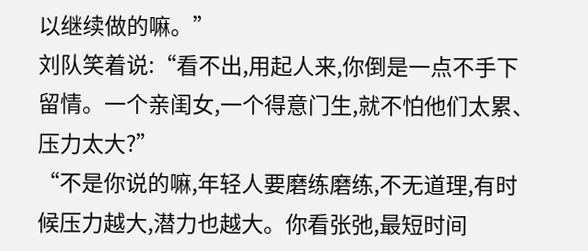以继续做的嘛。”
刘队笑着说:“看不出,用起人来,你倒是一点不手下留情。一个亲闺女,一个得意门生,就不怕他们太累、压力太大?”
“不是你说的嘛,年轻人要磨练磨练,不无道理,有时候压力越大,潜力也越大。你看张弛,最短时间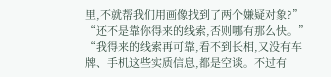里,不就帮我们用画像找到了两个嫌疑对象?”
“还不是靠你得来的线索,否则哪有那么快。”
“我得来的线索再可靠,看不到长相,又没有车牌、手机这些实质信息,都是空谈。不过有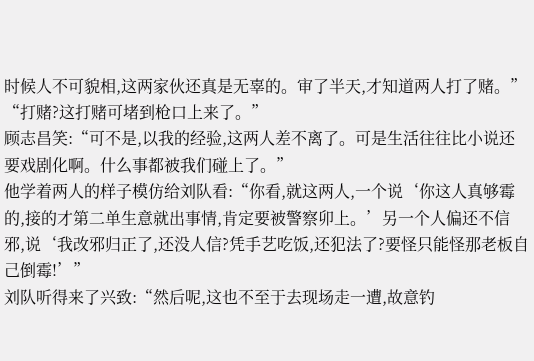时候人不可貌相,这两家伙还真是无辜的。审了半天,才知道两人打了赌。”
“打赌?这打赌可堵到枪口上来了。”
顾志昌笑:“可不是,以我的经验,这两人差不离了。可是生活往往比小说还要戏剧化啊。什么事都被我们碰上了。”
他学着两人的样子模仿给刘队看:“你看,就这两人,一个说‘你这人真够霉的,接的才第二单生意就出事情,肯定要被警察卯上。’另一个人偏还不信邪,说‘我改邪归正了,还没人信?凭手艺吃饭,还犯法了?要怪只能怪那老板自己倒霉!’”
刘队听得来了兴致:“然后呢,这也不至于去现场走一遭,故意钓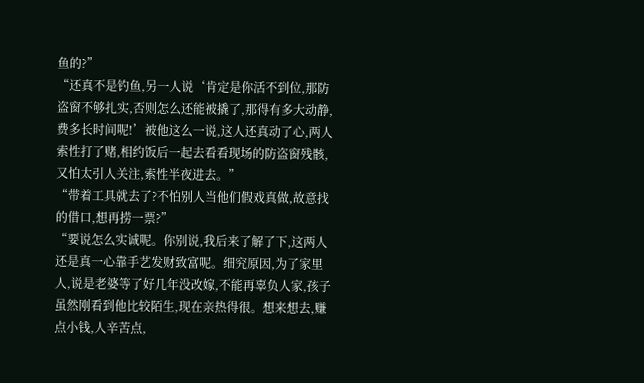鱼的?”
“还真不是钓鱼,另一人说‘肯定是你活不到位,那防盗窗不够扎实,否则怎么还能被撬了,那得有多大动静,费多长时间呢!’被他这么一说,这人还真动了心,两人索性打了赌,相约饭后一起去看看现场的防盗窗残骸,又怕太引人关注,索性半夜进去。”
“带着工具就去了?不怕别人当他们假戏真做,故意找的借口,想再捞一票?”
“要说怎么实诚呢。你别说,我后来了解了下,这两人还是真一心靠手艺发财致富呢。细究原因,为了家里人,说是老婆等了好几年没改嫁,不能再辜负人家,孩子虽然刚看到他比较陌生,现在亲热得很。想来想去,赚点小钱,人辛苦点,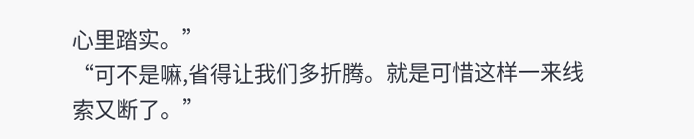心里踏实。”
“可不是嘛,省得让我们多折腾。就是可惜这样一来线索又断了。”